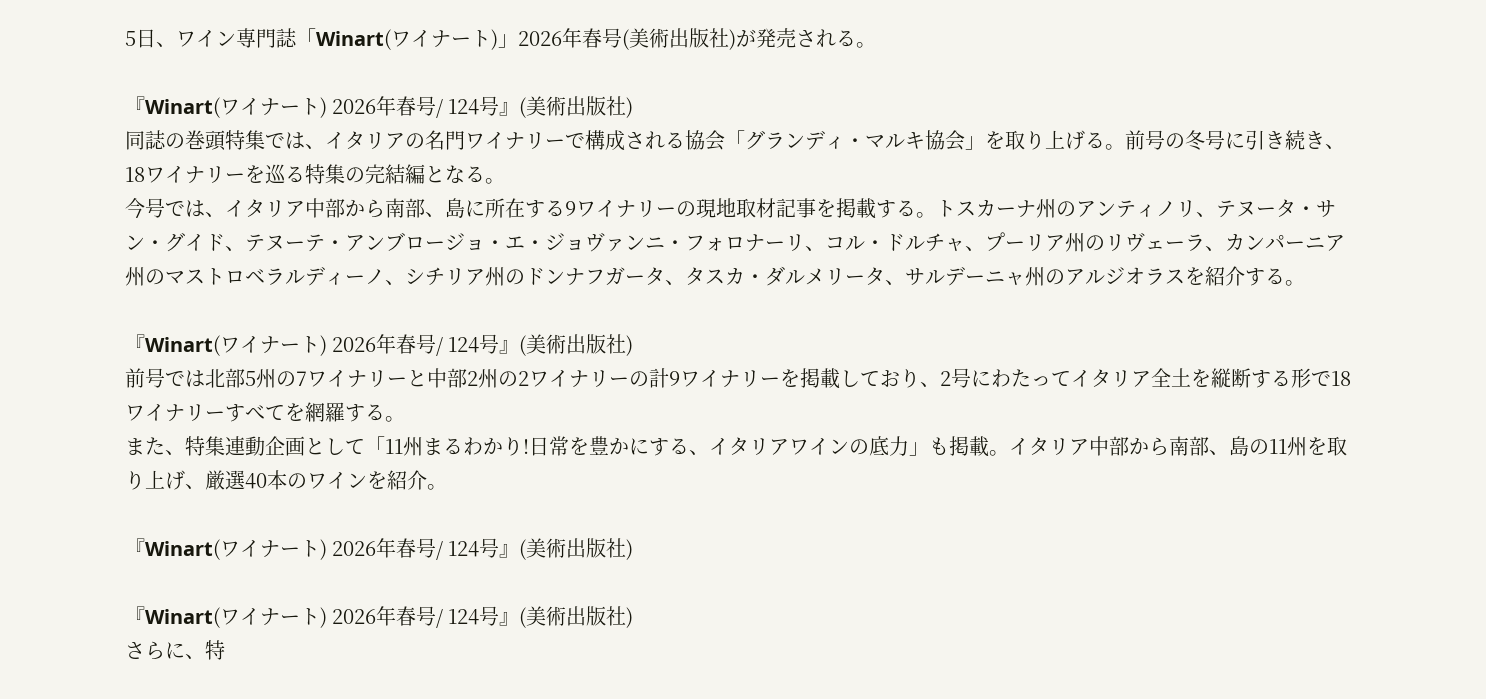5日、ワイン専門誌「Winart(ワイナート)」2026年春号(美術出版社)が発売される。

『Winart(ワイナート) 2026年春号/ 124号』(美術出版社)
同誌の巻頭特集では、イタリアの名門ワイナリーで構成される協会「グランディ・マルキ協会」を取り上げる。前号の冬号に引き続き、18ワイナリーを巡る特集の完結編となる。
今号では、イタリア中部から南部、島に所在する9ワイナリーの現地取材記事を掲載する。トスカーナ州のアンティノリ、テヌータ・サン・グイド、テヌーテ・アンブロージョ・エ・ジョヴァンニ・フォロナーリ、コル・ドルチャ、プーリア州のリヴェーラ、カンパーニア州のマストロベラルディーノ、シチリア州のドンナフガータ、タスカ・ダルメリータ、サルデーニャ州のアルジオラスを紹介する。

『Winart(ワイナート) 2026年春号/ 124号』(美術出版社)
前号では北部5州の7ワイナリーと中部2州の2ワイナリーの計9ワイナリーを掲載しており、2号にわたってイタリア全土を縦断する形で18ワイナリーすべてを網羅する。
また、特集連動企画として「11州まるわかり!日常を豊かにする、イタリアワインの底力」も掲載。イタリア中部から南部、島の11州を取り上げ、厳選40本のワインを紹介。

『Winart(ワイナート) 2026年春号/ 124号』(美術出版社)

『Winart(ワイナート) 2026年春号/ 124号』(美術出版社)
さらに、特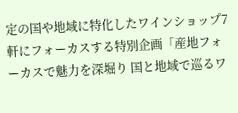定の国や地域に特化したワインショップ7軒にフォーカスする特別企画「産地フォーカスで魅力を深堀り 国と地域で巡るワ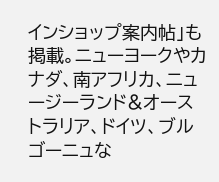インショップ案内帖」も掲載。ニューヨークやカナダ、南アフリカ、ニュージーランド&オーストラリア、ドイツ、ブルゴーニュな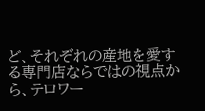ど、それぞれの産地を愛する専門店ならではの視点から、テロワー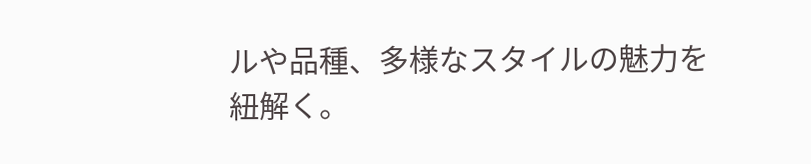ルや品種、多様なスタイルの魅力を紐解く。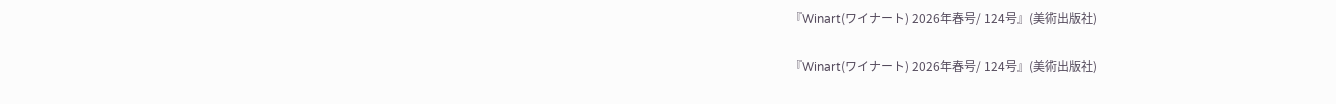『Winart(ワイナート) 2026年春号/ 124号』(美術出版社)

『Winart(ワイナート) 2026年春号/ 124号』(美術出版社)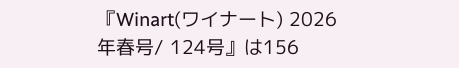『Winart(ワイナート) 2026年春号/ 124号』は156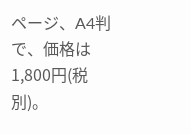ページ、A4判で、価格は1,800円(税別)。